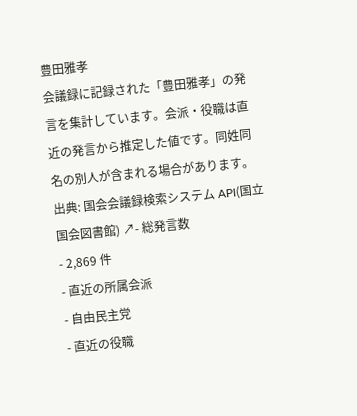豊田雅孝
会議録に記録された「豊田雅孝」の発言を集計しています。会派・役職は直近の発言から推定した値です。同姓同名の別人が含まれる場合があります。
出典: 国会会議録検索システム API(国立国会図書館) ↗- 総発言数
- 2,869 件
- 直近の所属会派
- 自由民主党
- 直近の役職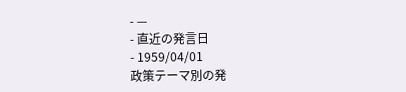- —
- 直近の発言日
- 1959/04/01
政策テーマ別の発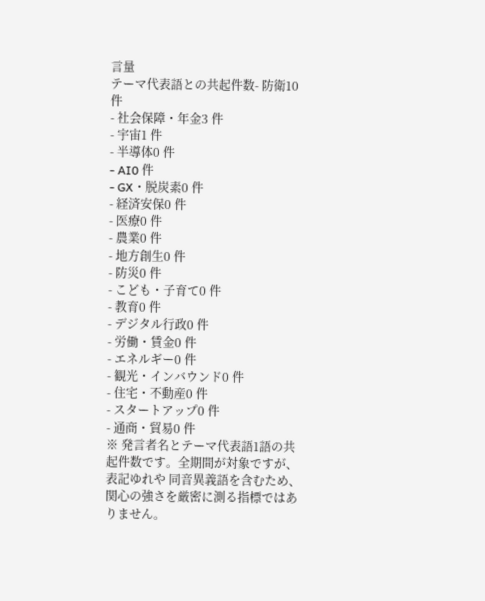言量
テーマ代表語との共起件数- 防衛10 件
- 社会保障・年金3 件
- 宇宙1 件
- 半導体0 件
- AI0 件
- GX・脱炭素0 件
- 経済安保0 件
- 医療0 件
- 農業0 件
- 地方創生0 件
- 防災0 件
- こども・子育て0 件
- 教育0 件
- デジタル行政0 件
- 労働・賃金0 件
- エネルギー0 件
- 観光・インバウンド0 件
- 住宅・不動産0 件
- スタートアップ0 件
- 通商・貿易0 件
※ 発言者名とテーマ代表語1語の共起件数です。全期間が対象ですが、表記ゆれや 同音異義語を含むため、関心の強さを厳密に測る指標ではありません。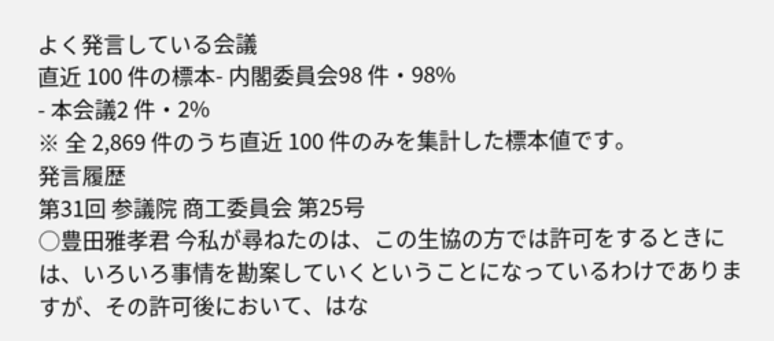よく発言している会議
直近 100 件の標本- 内閣委員会98 件・98%
- 本会議2 件・2%
※ 全 2,869 件のうち直近 100 件のみを集計した標本値です。
発言履歴
第31回 参議院 商工委員会 第25号
○豊田雅孝君 今私が尋ねたのは、この生協の方では許可をするときには、いろいろ事情を勘案していくということになっているわけでありますが、その許可後において、はな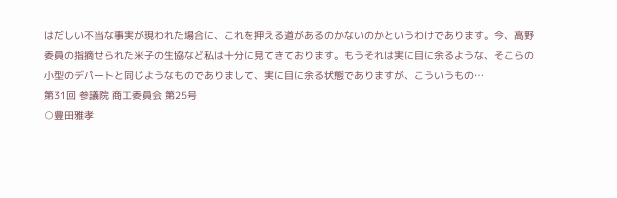はだしい不当な事実が現われた場合に、これを押える道があるのかないのかというわけであります。今、高野委員の指摘せられた米子の生協など私は十分に見てきております。もうそれは実に目に余るような、そこらの小型のデパートと同じようなものでありまして、実に目に余る状態でありますが、こういうもの…
第31回 参議院 商工委員会 第25号
○豊田雅孝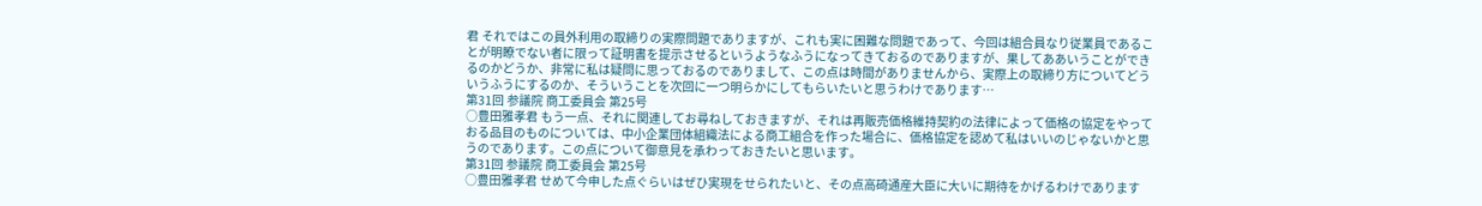君 それではこの員外利用の取締りの実際問題でありますが、これも実に困難な問題であって、今回は組合員なり従業員であることが明瞭でない者に限って証明書を提示させるというようなふうになってきておるのでありますが、果してああいうことができるのかどうか、非常に私は疑問に思っておるのでありまして、この点は時間がありませんから、実際上の取締り方についてどういうふうにするのか、そういうことを次回に一つ明らかにしてもらいたいと思うわけであります…
第31回 参議院 商工委員会 第25号
○豊田雅孝君 もう一点、それに関連してお尋ねしておきますが、それは再販売価格維持契約の法律によって価格の協定をやっておる品目のものについては、中小企業団体組織法による商工組合を作った場合に、価格協定を認めて私はいいのじゃないかと思うのであります。この点について御意見を承わっておきたいと思います。
第31回 参議院 商工委員会 第25号
○豊田雅孝君 せめて今申した点ぐらいはぜひ実現をせられたいと、その点高碕通産大臣に大いに期待をかげるわけであります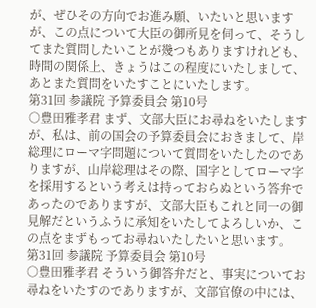が、ぜひその方向でお進み願、いたいと思いますが、この点について大臣の御所見を伺って、そうしてまた質問したいことが幾つもありますけれども、時間の関係上、きょうはこの程度にいたしまして、あとまた質問をいたすことにいたします。
第31回 参議院 予算委員会 第10号
○豊田雅孝君 まず、文部大臣にお尋ねをいたしますが、私は、前の国会の予算委員会におきまして、岸総理にローマ字問題について質問をいたしたのでありますが、山岸総理はその際、国字としてローマ字を採用するという考えは持っておらぬという答弁であったのでありますが、文部大臣もこれと同一の御見解だというふうに承知をいたしてよろしいか、この点をまずもってお尋ねいたしたいと思います。
第31回 参議院 予算委員会 第10号
○豊田雅孝君 そういう御答弁だと、事実についてお尋ねをいたすのでありますが、文部官僚の中には、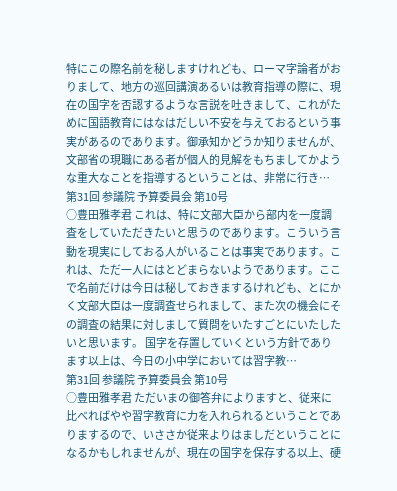特にこの際名前を秘しますけれども、ローマ字論者がおりまして、地方の巡回講演あるいは教育指導の際に、現在の国字を否認するような言説を吐きまして、これがために国語教育にはなはだしい不安を与えておるという事実があるのであります。御承知かどうか知りませんが、文部省の現職にある者が個人的見解をもちましてかような重大なことを指導するということは、非常に行き…
第31回 参議院 予算委員会 第10号
○豊田雅孝君 これは、特に文部大臣から部内を一度調査をしていただきたいと思うのであります。こういう言動を現実にしておる人がいることは事実であります。これは、ただ一人にはとどまらないようであります。ここで名前だけは今日は秘しておきまするけれども、とにかく文部大臣は一度調査せられまして、また次の機会にその調査の結果に対しまして質問をいたすごとにいたしたいと思います。 国字を存置していくという方針であります以上は、今日の小中学においては習字教…
第31回 参議院 予算委員会 第10号
○豊田雅孝君 ただいまの御答弁によりますと、従来に比べればやや習字教育に力を入れられるということでありまするので、いささか従来よりはましだということになるかもしれませんが、現在の国字を保存する以上、硬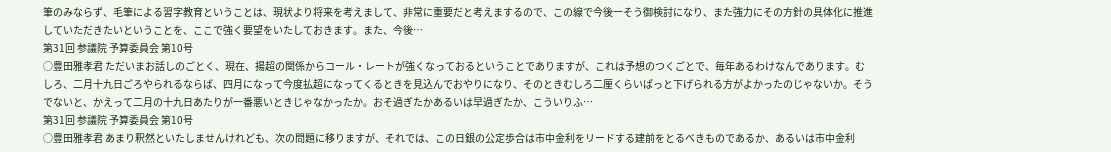筆のみならず、毛筆による習字教育ということは、現状より将来を考えまして、非常に重要だと考えまするので、この線で今後一そう御検討になり、また強力にその方針の具体化に推進していただきたいということを、ここで強く要望をいたしておきます。また、今後…
第31回 参議院 予算委員会 第10号
○豊田雅孝君 ただいまお話しのごとく、現在、揚超の関係からコール・レートが強くなっておるということでありますが、これは予想のつくごとで、毎年あるわけなんであります。むしろ、二月十九日ごろやられるならば、四月になって今度払超になってくるときを見込んでおやりになり、そのときむしろ二厘くらいぱっと下げられる方がよかったのじゃないか。そうでないと、かえって二月の十九日あたりが一番悪いときじゃなかったか。おそ過ぎたかあるいは早過ぎたか、こういりふ…
第31回 参議院 予算委員会 第10号
○豊田雅孝君 あまり釈然といたしませんけれども、次の問題に移りますが、それでは、この日銀の公定歩合は市中金利をリードする建前をとるべきものであるか、あるいは市中金利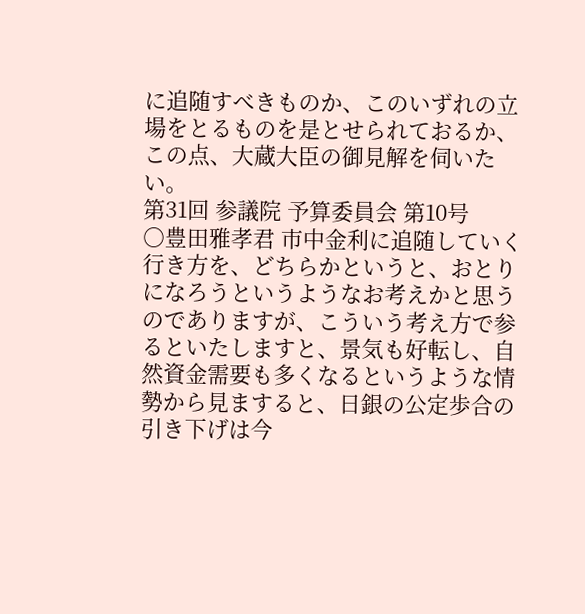に追随すべきものか、このいずれの立場をとるものを是とせられておるか、この点、大蔵大臣の御見解を伺いたい。
第31回 参議院 予算委員会 第10号
○豊田雅孝君 市中金利に追随していく行き方を、どちらかというと、おとりになろうというようなお考えかと思うのでありますが、こういう考え方で参るといたしますと、景気も好転し、自然資金需要も多くなるというような情勢から見ますると、日銀の公定歩合の引き下げは今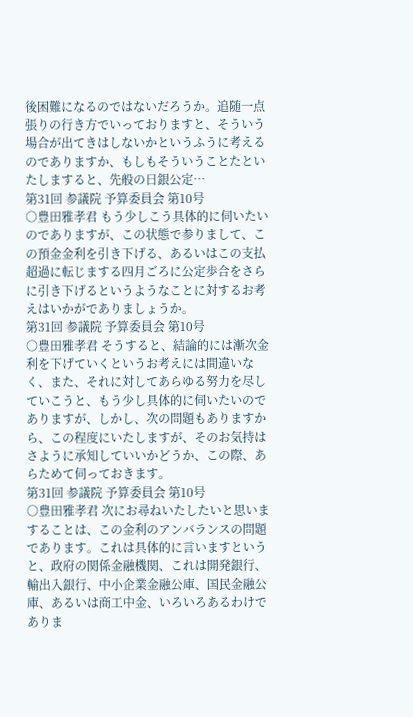後困難になるのではないだろうか。追随一点張りの行き方でいっておりますと、そういう場合が出てきはしないかというふうに考えるのでありますか、もしもそういうことたといたしますると、先般の日銀公定…
第31回 参議院 予算委員会 第10号
○豊田雅孝君 もう少しこう具体的に伺いたいのでありますが、この状態で参りまして、この預金金利を引き下げる、あるいはこの支払超過に転じまする四月ごろに公定歩合をさらに引き下げるというようなことに対するお考えはいかがでありましょうか。
第31回 参議院 予算委員会 第10号
○豊田雅孝君 そうすると、結論的には漸次金利を下げていくというお考えには間違いなく、また、それに対してあらゆる努力を尽していこうと、もう少し具体的に伺いたいのでありますが、しかし、次の問題もありますから、この程度にいたしますが、そのお気持はさように承知していいかどうか、この際、あらためて伺っておきます。
第31回 参議院 予算委員会 第10号
○豊田雅孝君 次にお尋ねいたしたいと思いますることは、この金利のアンバランスの問題であります。これは具体的に言いますというと、政府の関係金融機関、これは開発銀行、輸出入銀行、中小企業金融公庫、国民金融公庫、あるいは商工中金、いろいろあるわけでありま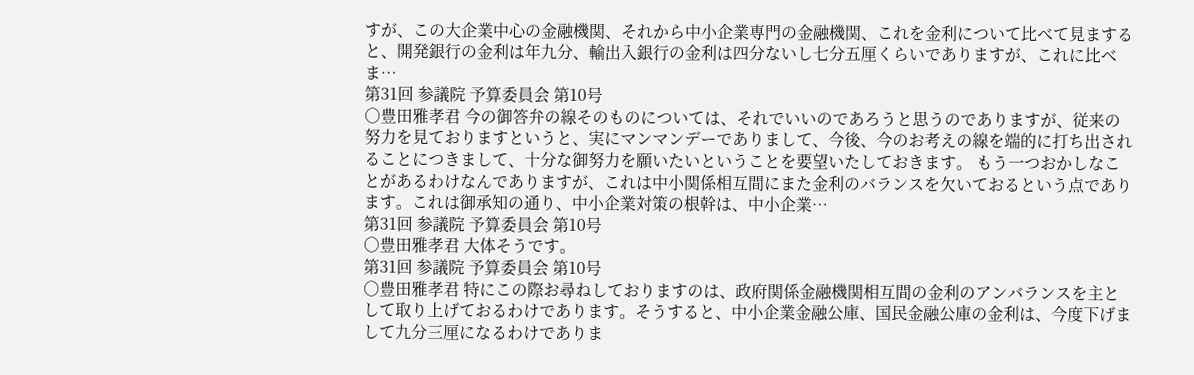すが、この大企業中心の金融機関、それから中小企業専門の金融機関、これを金利について比べて見ますると、開発銀行の金利は年九分、輸出入銀行の金利は四分ないし七分五厘くらいでありますが、これに比べま…
第31回 参議院 予算委員会 第10号
○豊田雅孝君 今の御答弁の線そのものについては、それでいいのであろうと思うのでありますが、従来の努力を見ておりますというと、実にマンマンデーでありまして、今後、今のお考えの線を端的に打ち出されることにつきまして、十分な御努力を願いたいということを要望いたしておきます。 もう一つおかしなことがあるわけなんでありますが、これは中小関係相互間にまた金利のバランスを欠いておるという点であります。これは御承知の通り、中小企業対策の根幹は、中小企業…
第31回 参議院 予算委員会 第10号
○豊田雅孝君 大体そうです。
第31回 参議院 予算委員会 第10号
○豊田雅孝君 特にこの際お尋ねしておりますのは、政府関係金融機関相互間の金利のアンバランスを主として取り上げておるわけであります。そうすると、中小企業金融公庫、国民金融公庫の金利は、今度下げまして九分三厘になるわけでありま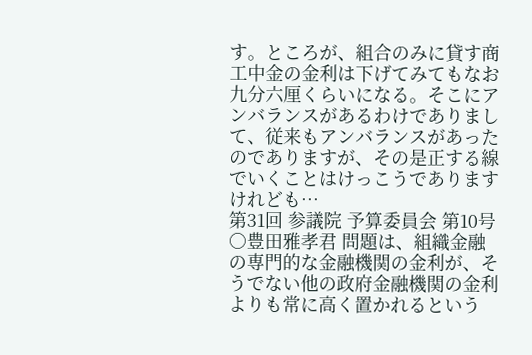す。ところが、組合のみに貸す商工中金の金利は下げてみてもなお九分六厘くらいになる。そこにアンバランスがあるわけでありまして、従来もアンバランスがあったのでありますが、その是正する線でいくことはけっこうでありますけれども…
第31回 参議院 予算委員会 第10号
○豊田雅孝君 問題は、組織金融の専門的な金融機関の金利が、そうでない他の政府金融機関の金利よりも常に高く置かれるという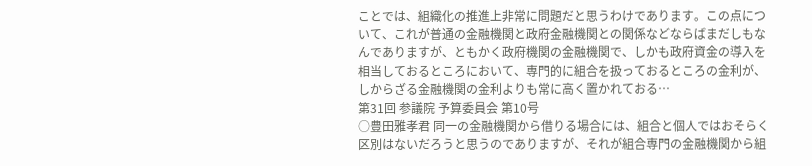ことでは、組織化の推進上非常に問題だと思うわけであります。この点について、これが普通の金融機関と政府金融機関との関係などならばまだしもなんでありますが、ともかく政府機関の金融機関で、しかも政府資金の導入を相当しておるところにおいて、専門的に組合を扱っておるところの金利が、しからざる金融機関の金利よりも常に高く置かれておる…
第31回 参議院 予算委員会 第10号
○豊田雅孝君 同一の金融機関から借りる場合には、組合と個人ではおそらく区別はないだろうと思うのでありますが、それが組合専門の金融機関から組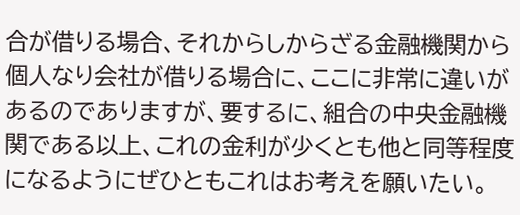合が借りる場合、それからしからざる金融機関から個人なり会社が借りる場合に、ここに非常に違いがあるのでありますが、要するに、組合の中央金融機関である以上、これの金利が少くとも他と同等程度になるようにぜひともこれはお考えを願いたい。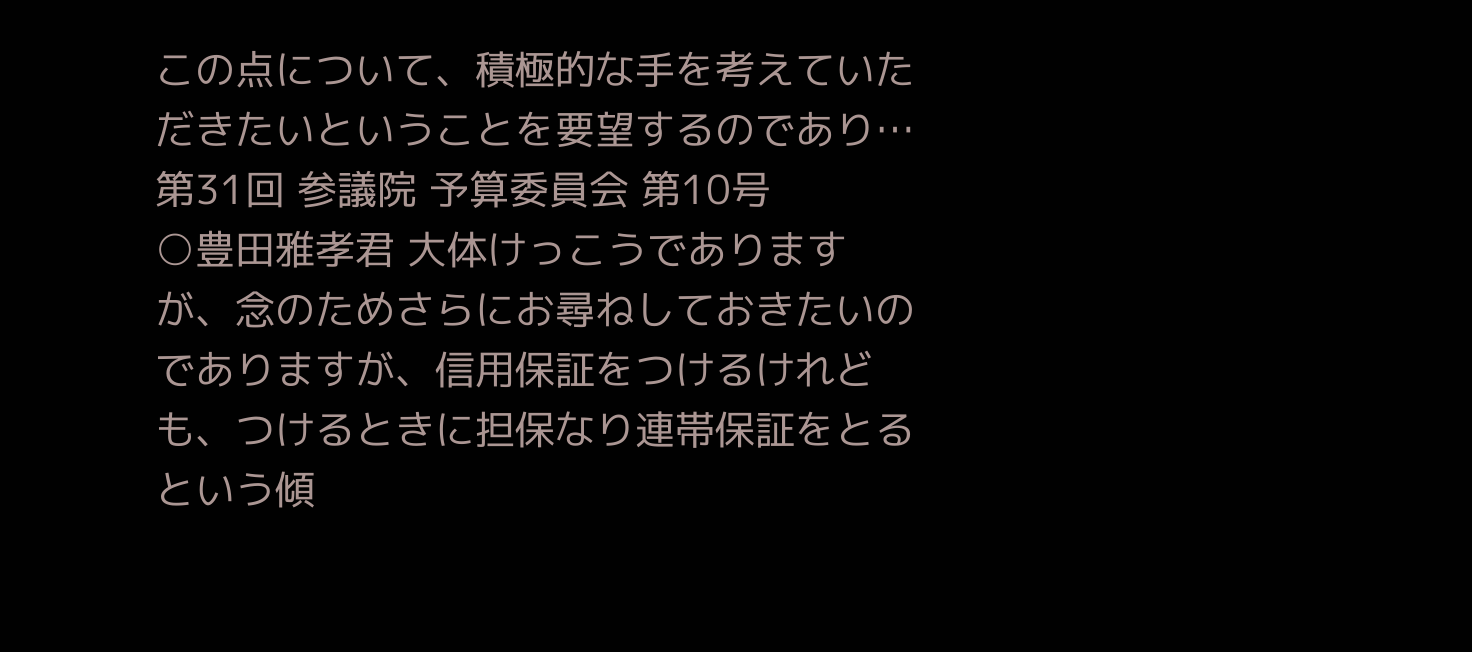この点について、積極的な手を考えていただきたいということを要望するのであり…
第31回 参議院 予算委員会 第10号
○豊田雅孝君 大体けっこうでありますが、念のためさらにお尋ねしておきたいのでありますが、信用保証をつけるけれども、つけるときに担保なり連帯保証をとるという傾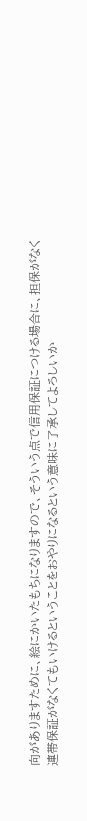向がありますために、絵にかいたもちになりますので、そういう点で信用保証につける場合に、担保がなく連帯保証がなくてもいけるということをおやりになるという意味に了承してよろしいか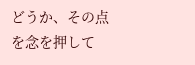どうか、その点を念を押して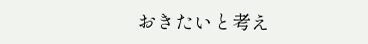おきたいと考え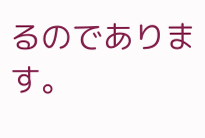るのであります。